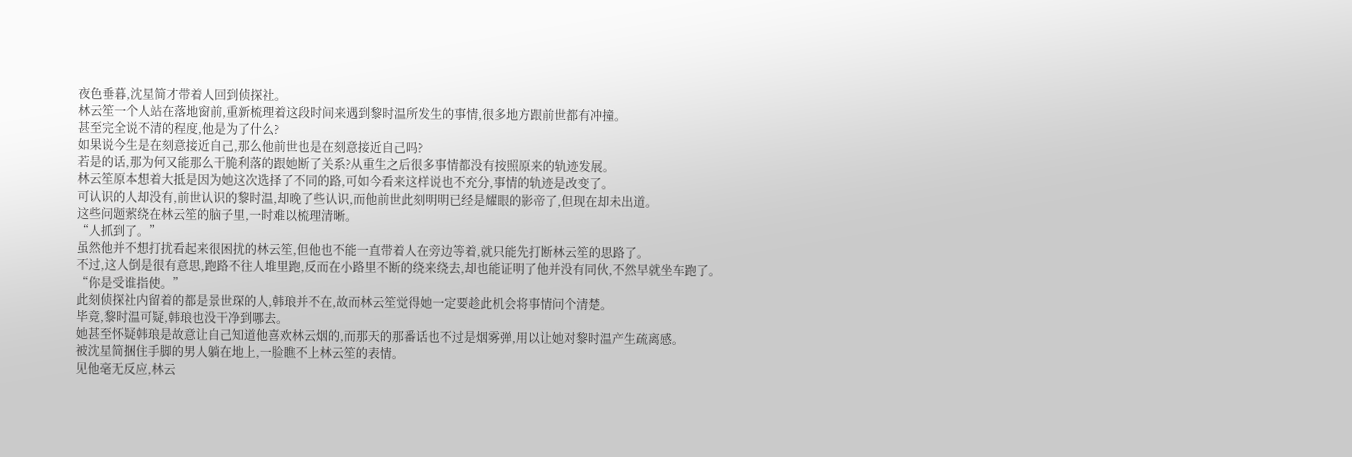夜色垂暮,沈星简才带着人回到侦探社。
林云笙一个人站在落地窗前,重新梳理着这段时间来遇到黎时温所发生的事情,很多地方跟前世都有冲撞。
甚至完全说不清的程度,他是为了什么?
如果说今生是在刻意接近自己,那么他前世也是在刻意接近自己吗?
若是的话,那为何又能那么干脆利落的跟她断了关系?从重生之后很多事情都没有按照原来的轨迹发展。
林云笙原本想着大抵是因为她这次选择了不同的路,可如今看来这样说也不充分,事情的轨迹是改变了。
可认识的人却没有,前世认识的黎时温,却晚了些认识,而他前世此刻明明已经是耀眼的影帝了,但现在却未出道。
这些问题萦绕在林云笙的脑子里,一时难以梳理清晰。
“人抓到了。”
虽然他并不想打扰看起来很困扰的林云笙,但他也不能一直带着人在旁边等着,就只能先打断林云笙的思路了。
不过,这人倒是很有意思,跑路不往人堆里跑,反而在小路里不断的绕来绕去,却也能证明了他并没有同伙,不然早就坐车跑了。
“你是受谁指使。”
此刻侦探社内留着的都是景世琛的人,韩琅并不在,故而林云笙觉得她一定要趁此机会将事情问个清楚。
毕竟,黎时温可疑,韩琅也没干净到哪去。
她甚至怀疑韩琅是故意让自己知道他喜欢林云烟的,而那天的那番话也不过是烟雾弹,用以让她对黎时温产生疏离感。
被沈星简捆住手脚的男人躺在地上,一脸瞧不上林云笙的表情。
见他毫无反应,林云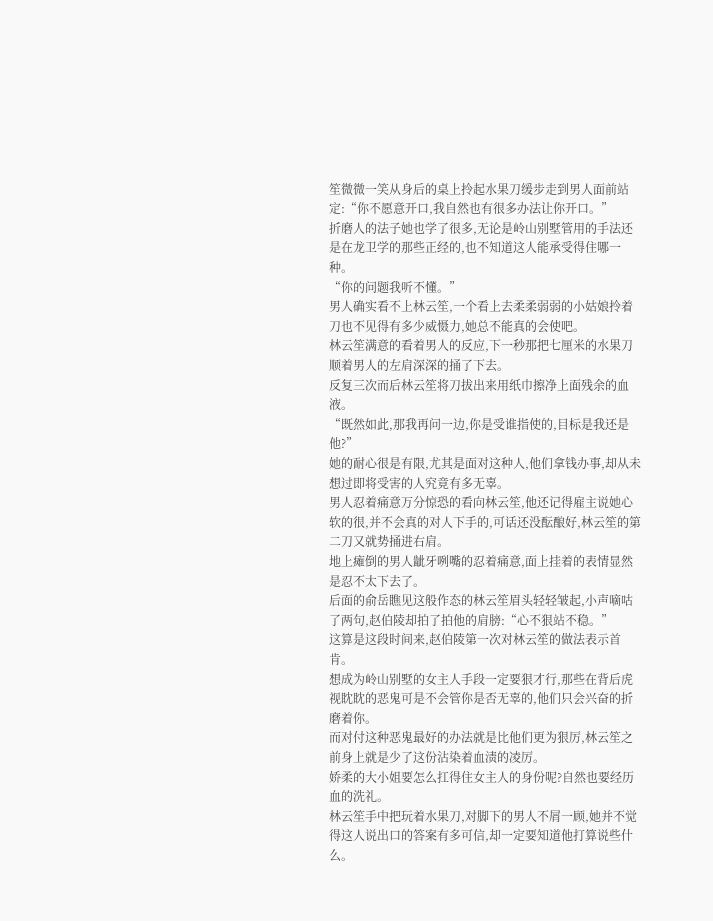笙微微一笑从身后的桌上拎起水果刀缓步走到男人面前站定:“你不愿意开口,我自然也有很多办法让你开口。”
折磨人的法子她也学了很多,无论是岭山别墅管用的手法还是在龙卫学的那些正经的,也不知道这人能承受得住哪一种。
“你的问题我听不懂。”
男人确实看不上林云笙,一个看上去柔柔弱弱的小姑娘拎着刀也不见得有多少威慑力,她总不能真的会使吧。
林云笙满意的看着男人的反应,下一秒那把七厘米的水果刀顺着男人的左肩深深的捅了下去。
反复三次而后林云笙将刀拔出来用纸巾擦净上面残余的血液。
“既然如此,那我再问一边,你是受谁指使的,目标是我还是他?”
她的耐心很是有限,尤其是面对这种人,他们拿钱办事,却从未想过即将受害的人究竟有多无辜。
男人忍着痛意万分惊恐的看向林云笙,他还记得雇主说她心软的很,并不会真的对人下手的,可话还没酝酿好,林云笙的第二刀又就势捅进右肩。
地上瘫倒的男人龇牙咧嘴的忍着痛意,面上挂着的表情显然是忍不太下去了。
后面的俞岳瞧见这般作态的林云笙眉头轻轻皱起,小声嘀咕了两句,赵伯陵却拍了拍他的肩膀:“心不狠站不稳。”
这算是这段时间来,赵伯陵第一次对林云笙的做法表示首肯。
想成为岭山别墅的女主人手段一定要狠才行,那些在背后虎视眈眈的恶鬼可是不会管你是否无辜的,他们只会兴奋的折磨着你。
而对付这种恶鬼最好的办法就是比他们更为狠厉,林云笙之前身上就是少了这份沾染着血渍的凌厉。
娇柔的大小姐要怎么扛得住女主人的身份呢?自然也要经历血的洗礼。
林云笙手中把玩着水果刀,对脚下的男人不屑一顾,她并不觉得这人说出口的答案有多可信,却一定要知道他打算说些什么。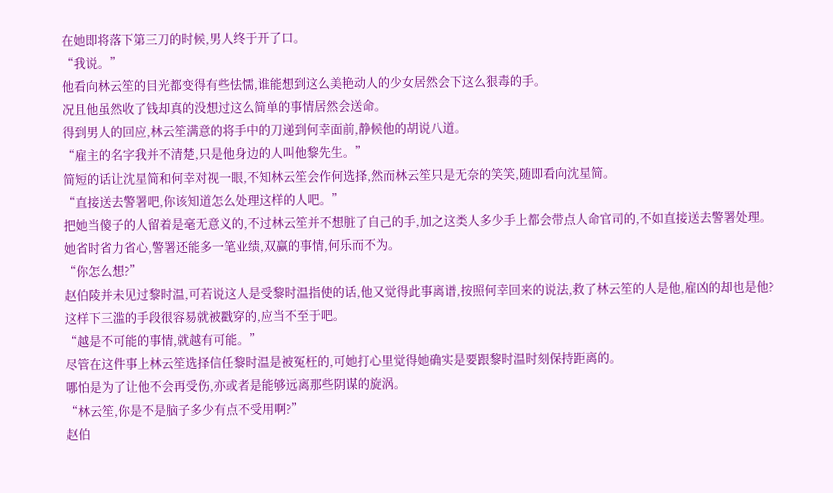在她即将落下第三刀的时候,男人终于开了口。
“我说。”
他看向林云笙的目光都变得有些怯懦,谁能想到这么美艳动人的少女居然会下这么狠毒的手。
况且他虽然收了钱却真的没想过这么简单的事情居然会送命。
得到男人的回应,林云笙满意的将手中的刀递到何幸面前,静候他的胡说八道。
“雇主的名字我并不清楚,只是他身边的人叫他黎先生。”
简短的话让沈星简和何幸对视一眼,不知林云笙会作何选择,然而林云笙只是无奈的笑笑,随即看向沈星简。
“直接送去警署吧,你该知道怎么处理这样的人吧。”
把她当傻子的人留着是毫无意义的,不过林云笙并不想脏了自己的手,加之这类人多少手上都会带点人命官司的,不如直接送去警署处理。
她省时省力省心,警署还能多一笔业绩,双赢的事情,何乐而不为。
“你怎么想?”
赵伯陵并未见过黎时温,可若说这人是受黎时温指使的话,他又觉得此事离谱,按照何幸回来的说法,救了林云笙的人是他,雇凶的却也是他?
这样下三滥的手段很容易就被戳穿的,应当不至于吧。
“越是不可能的事情,就越有可能。”
尽管在这件事上林云笙选择信任黎时温是被冤枉的,可她打心里觉得她确实是要跟黎时温时刻保持距离的。
哪怕是为了让他不会再受伤,亦或者是能够远离那些阴谋的旋涡。
“林云笙,你是不是脑子多少有点不受用啊?”
赵伯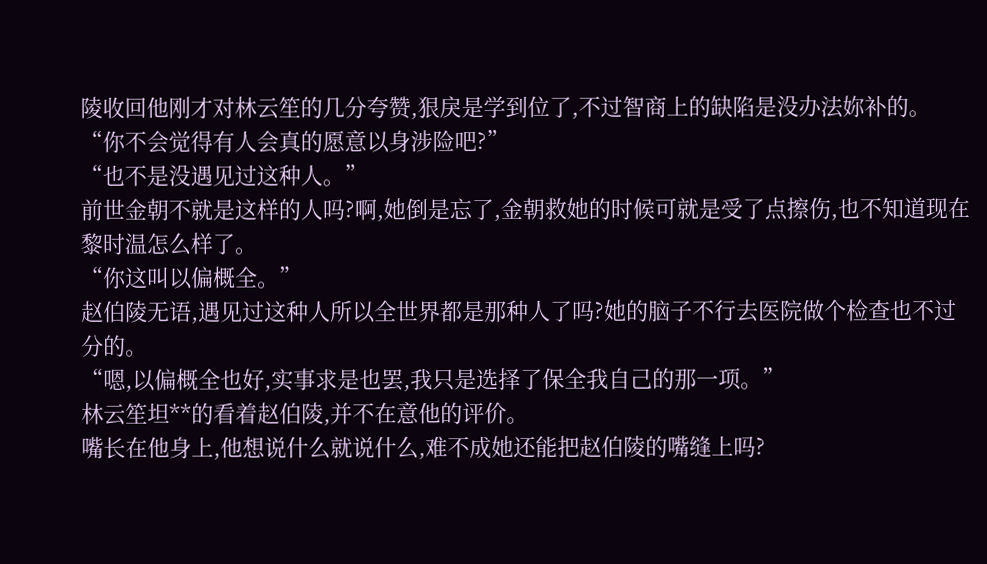陵收回他刚才对林云笙的几分夸赞,狠戾是学到位了,不过智商上的缺陷是没办法妳补的。
“你不会觉得有人会真的愿意以身涉险吧?”
“也不是没遇见过这种人。”
前世金朝不就是这样的人吗?啊,她倒是忘了,金朝救她的时候可就是受了点擦伤,也不知道现在黎时温怎么样了。
“你这叫以偏概全。”
赵伯陵无语,遇见过这种人所以全世界都是那种人了吗?她的脑子不行去医院做个检查也不过分的。
“嗯,以偏概全也好,实事求是也罢,我只是选择了保全我自己的那一项。”
林云笙坦**的看着赵伯陵,并不在意他的评价。
嘴长在他身上,他想说什么就说什么,难不成她还能把赵伯陵的嘴缝上吗?